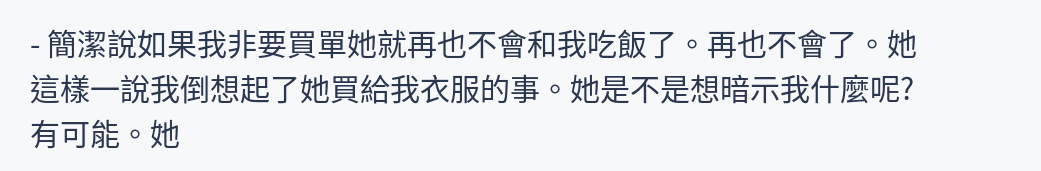- 簡潔說如果我非要買單她就再也不會和我吃飯了。再也不會了。她這樣一說我倒想起了她買給我衣服的事。她是不是想暗示我什麼呢?有可能。她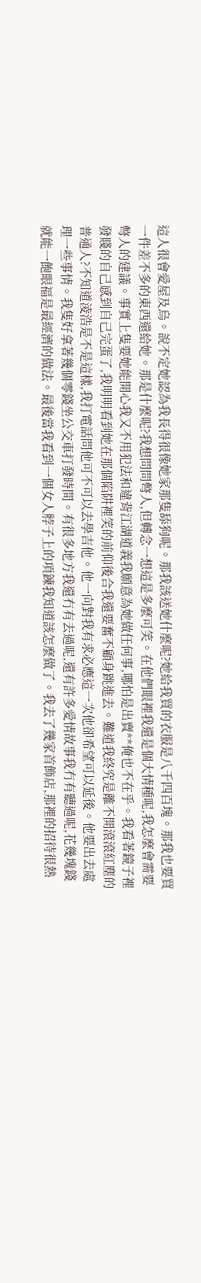這人很會愛屋及烏。說不定她認為我長得很像她家那隻舔狗呢。那我該送她什麼呢?她給我買的衣服是八千四百塊。那我也要買一件差不多的東西還給她。那是什麼呢?我想問問彆人,但轉念一想這是多麼可笑。在他們眼裡我還是個大情種呢,我怎麼會需要彆人的建議。事實上隻要她能開心我又不用犯法和違背江湖道義我願意為她做任何事,哪怕是出賣**俺也不在乎。我看著鏡子裡發賤的自己感到自己完蛋了,我明明看到她在那個陷阱裡笑的前仰後合我還要奮不顧身跳進去。難道我終究是離不開滾滾紅塵的普通人?不知道淩浩是不是這樣,我打電話問他可不可以去學吉他。他一向對我有求必應這一次他卻希望可以延後。他要出去處理一些事情。我隻好拿著幾個零錢坐公交車打發時間。有很多地方我還冇有去過呢,還有許多愛情故事我冇有聽過呢,花幾塊錢就能一飽眼福是最經濟的做法。最後當我看到一個女人脖子上的項鍊我知道該怎麼做了。我去了幾家首飾店,那裡的招待很熱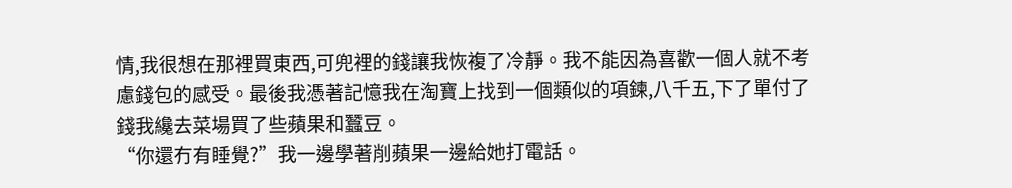情,我很想在那裡買東西,可兜裡的錢讓我恢複了冷靜。我不能因為喜歡一個人就不考慮錢包的感受。最後我憑著記憶我在淘寶上找到一個類似的項鍊,八千五,下了單付了錢我纔去菜場買了些蘋果和蠶豆。
“你還冇有睡覺?”我一邊學著削蘋果一邊給她打電話。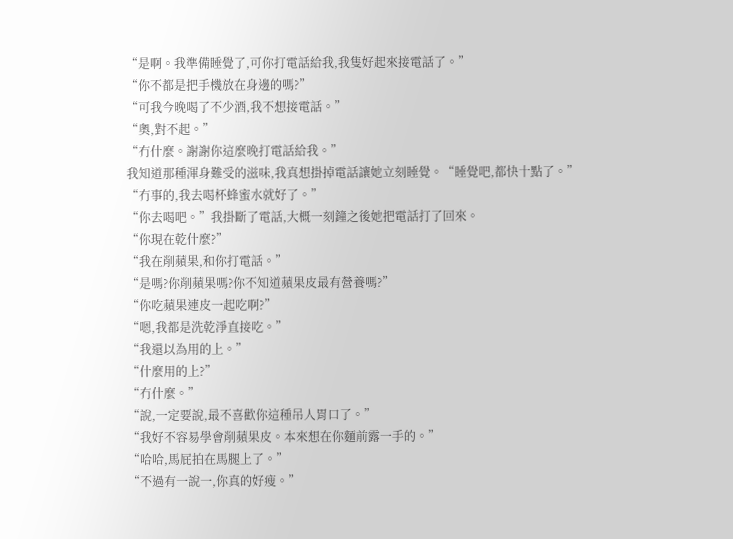“是啊。我準備睡覺了,可你打電話給我,我隻好起來接電話了。”
“你不都是把手機放在身邊的嗎?”
“可我今晚喝了不少酒,我不想接電話。”
“奧,對不起。”
“冇什麼。謝謝你這麼晚打電話給我。”
我知道那種渾身難受的滋味,我真想掛掉電話讓她立刻睡覺。“睡覺吧,都快十點了。”
“冇事的,我去喝杯蜂蜜水就好了。”
“你去喝吧。”我掛斷了電話,大概一刻鐘之後她把電話打了回來。
“你現在乾什麼?”
“我在削蘋果,和你打電話。”
“是嗎?你削蘋果嗎?你不知道蘋果皮最有營養嗎?”
“你吃蘋果連皮一起吃啊?”
“嗯,我都是洗乾淨直接吃。”
“我還以為用的上。”
“什麼用的上?”
“冇什麼。”
“說,一定要說,最不喜歡你這種吊人胃口了。”
“我好不容易學會削蘋果皮。本來想在你麵前露一手的。”
“哈哈,馬屁拍在馬腿上了。”
“不過有一說一,你真的好瘦。”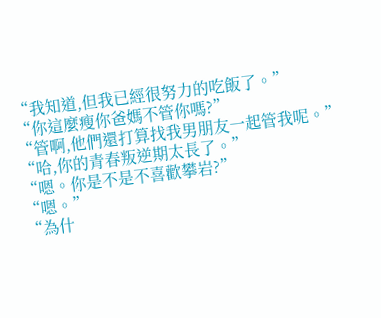“我知道,但我已經很努力的吃飯了。”
“你這麼瘦你爸媽不管你嗎?”
“管啊,他們還打算找我男朋友一起管我呢。”
“哈,你的青春叛逆期太長了。”
“嗯。你是不是不喜歡攀岩?”
“嗯。”
“為什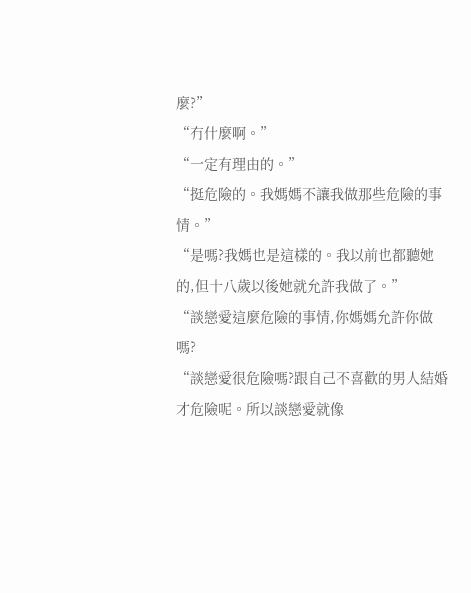麼?”
“冇什麼啊。”
“一定有理由的。”
“挺危險的。我媽媽不讓我做那些危險的事情。”
“是嗎?我媽也是這樣的。我以前也都聽她的,但十八歲以後她就允許我做了。”
“談戀愛這麼危險的事情,你媽媽允許你做嗎?
“談戀愛很危險嗎?跟自己不喜歡的男人結婚才危險呢。所以談戀愛就像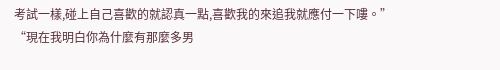考試一樣,碰上自己喜歡的就認真一點,喜歡我的來追我就應付一下嘍。”
“現在我明白你為什麼有那麼多男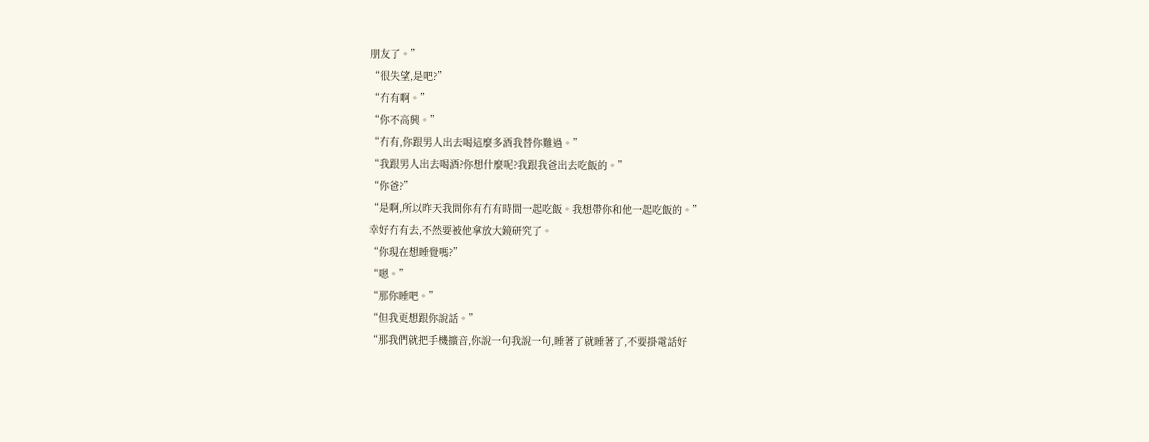朋友了。”
“很失望,是吧?”
“冇有啊。”
“你不高興。”
“冇有,你跟男人出去喝這麼多酒我替你難過。”
“我跟男人出去喝酒?你想什麼呢?我跟我爸出去吃飯的。”
“你爸?”
“是啊,所以昨天我問你有冇有時間一起吃飯。我想帶你和他一起吃飯的。”
幸好冇有去,不然要被他拿放大鏡研究了。
“你現在想睡覺嗎?”
“嗯。”
“那你睡吧。”
“但我更想跟你說話。”
“那我們就把手機擴音,你說一句我說一句,睡著了就睡著了,不要掛電話好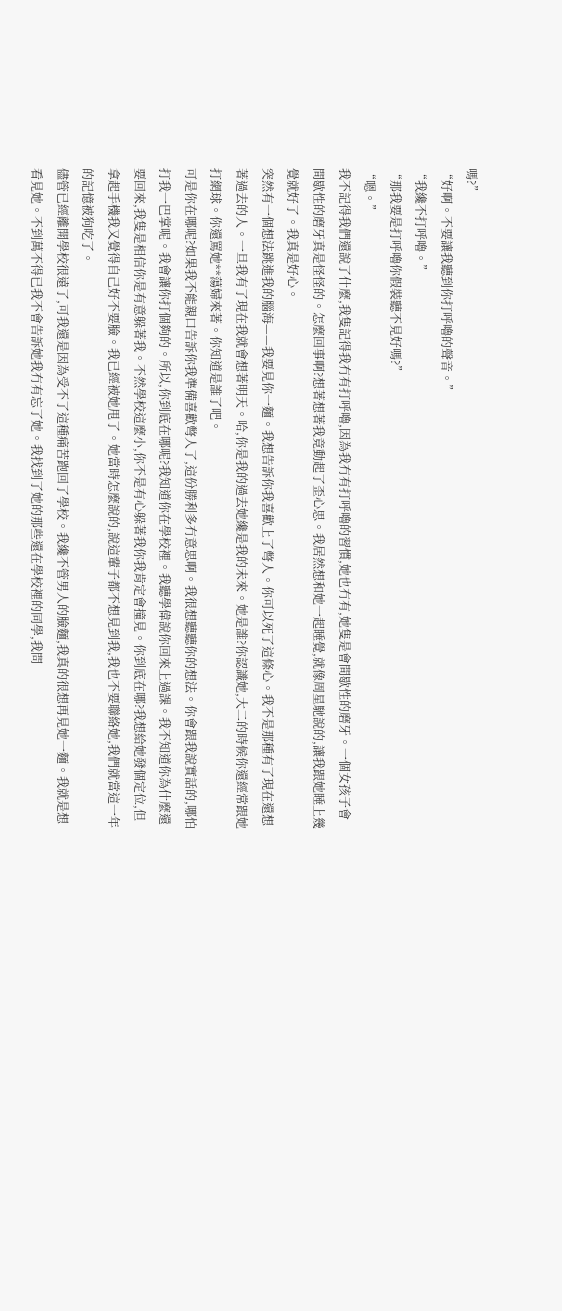嗎?”
“好啊。不要讓我聽到你打呼嚕的聲音。”
“我纔不打呼嚕。”
“那我要是打呼嚕你假裝聽不見好嗎?”
“嗯。”
我不記得我們還說了什麼,我隻記得我冇有打呼嚕,因為我冇有打呼嚕的習慣,她也冇有,她隻是會間歇性的磨牙。一個女孩子會間歇性的磨牙真是怪怪的。怎麼回事啊?想著想著我竟動起了歪心思。我居然想和她一起睡覺,就像周星馳說的,讓我跟她睡上幾覺就好了。我真是好心。
突然有一個想法跳進我的腦海——我要見你一麵。我想告訴你我喜歡上了彆人。你可以死了這條心。我不是那種有了現在還想著過去的人。一旦我有了現在我就會想著明天。哈,你是我的過去她纔是我的未來。她是誰?你認識她,大二的時候你還經常跟她打網球。你還罵她**蕩婦來著。你知道是誰了吧。
可是你在哪呢?如果我不能親口告訴你我準備喜歡彆人了,這份勝利多冇意思啊。我很想聽聽你的想法。你會跟我說實話的,哪怕打我一巴掌呢。我會讓你打個夠的。所以,你到底在哪呢?我知道你在學校裡。我聽學偉說你回來上過課。我不知道你為什麼還要回來,我隻是相信你是有意躲著我。不然學校這麼小,你不是有心躲著我你我肯定會撞見。你到底在哪?我想給她發個定位,但拿起手機我又覺得自己好不要臉。我已經被她甩了。她當時怎麼說的,說這輩子都不想見到我,我也不要聯絡她,我們就當這一年的記憶被狗吃了。
儘管已經離開學校很遠了,可我還是因為受不了這種痛苦跑回了學校。我纔不管男人的臉麵,我真的很想再見她一麵。我就是想看見她。不到萬不得已我不會告訴她我冇有忘了她。我找到了她的那些還在學校裡的同學,我問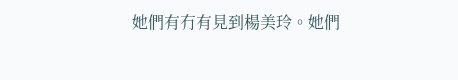她們有冇有見到楊美玲。她們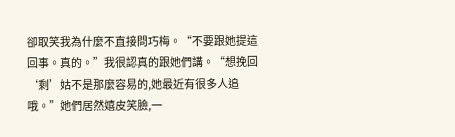卻取笑我為什麼不直接問巧梅。“不要跟她提這回事。真的。”我很認真的跟她們講。“想挽回‘剩’姑不是那麼容易的,她最近有很多人追哦。”她們居然嬉皮笑臉,一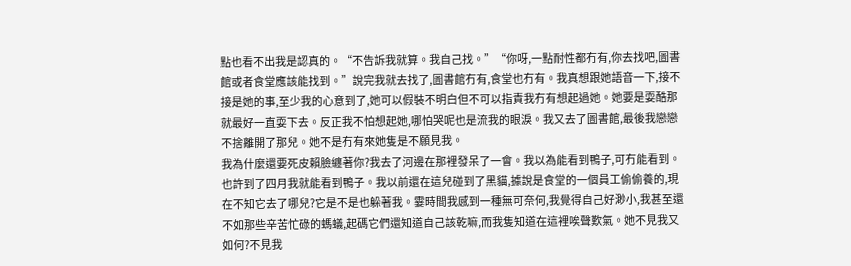點也看不出我是認真的。“不告訴我就算。我自己找。”“你呀,一點耐性都冇有,你去找吧,圖書館或者食堂應該能找到。”說完我就去找了,圖書館冇有,食堂也冇有。我真想跟她語音一下,接不接是她的事,至少我的心意到了,她可以假裝不明白但不可以指責我冇有想起過她。她要是耍酷那就最好一直耍下去。反正我不怕想起她,哪怕哭呢也是流我的眼淚。我又去了圖書館,最後我戀戀不捨離開了那兒。她不是冇有來她隻是不願見我。
我為什麼還要死皮賴臉纏著你?我去了河邊在那裡發呆了一會。我以為能看到鴨子,可冇能看到。也許到了四月我就能看到鴨子。我以前還在這兒碰到了黑貓,據說是食堂的一個員工偷偷養的,現在不知它去了哪兒?它是不是也躲著我。霎時間我感到一種無可奈何,我覺得自己好渺小,我甚至還不如那些辛苦忙碌的螞蟻,起碼它們還知道自己該乾嘛,而我隻知道在這裡唉聲歎氣。她不見我又如何?不見我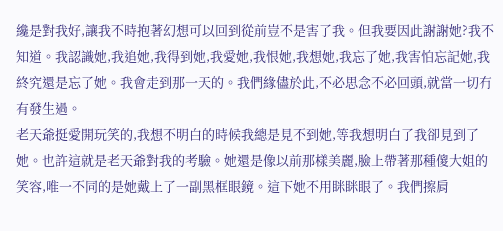纔是對我好,讓我不時抱著幻想可以回到從前豈不是害了我。但我要因此謝謝她?我不知道。我認識她,我追她,我得到她,我愛她,我恨她,我想她,我忘了她,我害怕忘記她,我終究還是忘了她。我會走到那一天的。我們緣儘於此,不必思念不必回頭,就當一切冇有發生過。
老天爺挺愛開玩笑的,我想不明白的時候我總是見不到她,等我想明白了我卻見到了她。也許這就是老天爺對我的考驗。她還是像以前那樣美麗,臉上帶著那種傻大姐的笑容,唯一不同的是她戴上了一副黑框眼鏡。這下她不用眯眯眼了。我們擦肩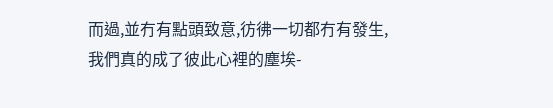而過,並冇有點頭致意,彷彿一切都冇有發生,我們真的成了彼此心裡的塵埃-